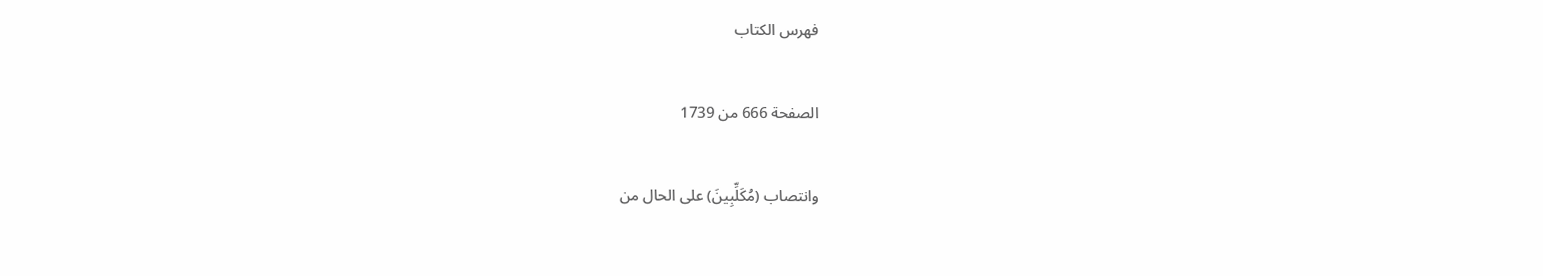فهرس الكتاب

الصفحة 666 من 1739

وانتصاب (مُكَلِّبِينَ) على الحال من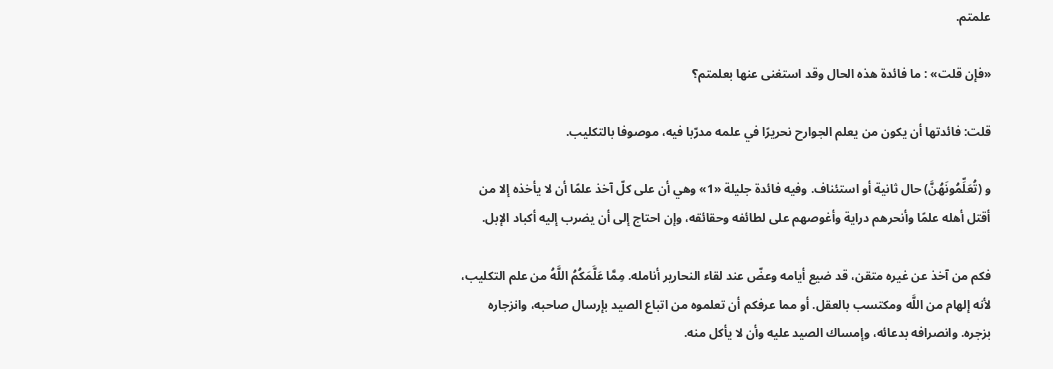علمتم.

«فإن قلت» : ما فائدة هذه الحال وقد استغنى عنها بعلمتم؟

قلت: فائدتها أن يكون من يعلم الجوارح نحريرًا في علمه مدرّبا فيه، موصوفا بالتكليب.

و (تُعَلِّمُونَهُنَّ) حال ثانية أو استئناف. وفيه فائدة جليلة «1» وهي أن على كلّ آخذ علمًا أن لا يأخذه إلا من أقتل أهله علمًا وأنحرهم دراية وأغوصهم على لطائفه وحقائقه، وإن احتاج إلى أن يضرب إليه أكباد الإبل.

فكم من آخذ عن غيره متقن، قد ضيع أيامه وعضّ عند لقاء النحارير أنامله. مِمَّا عَلَّمَكُمُ اللَّهُ من علم التكليب، لأنه إلهام من اللَّه ومكتسب بالعقل. أو مما عرفكم أن تعلموه من اتباع الصيد بإرسال صاحبه، وانزجاره بزجره. وانصرافه بدعائه، وإمساك الصيد عليه وأن لا يأكل منه.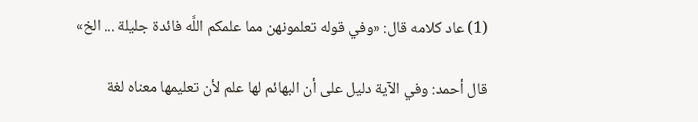(1) عاد كلامه قال: «وفي قوله تعلمونهن مما علمكم اللَّه فائدة جليلة ... الخ»

قال أحمد: وفي الآية دليل على أن البهائم لها علم لأن تعليمها معناه لغة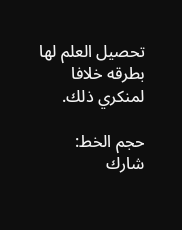تحصيل العلم لها بطرقه خلافا لمنكري ذلك.

حجم الخط:
شارك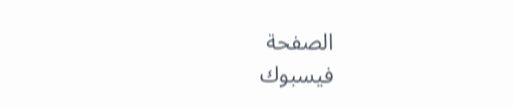الصفحة
فيسبوك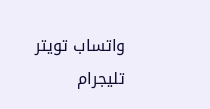واتساب تويتر تليجرام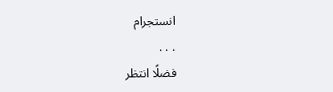انستجرام
. . .
فضلًا انتظر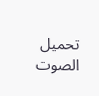تحميل الصوت